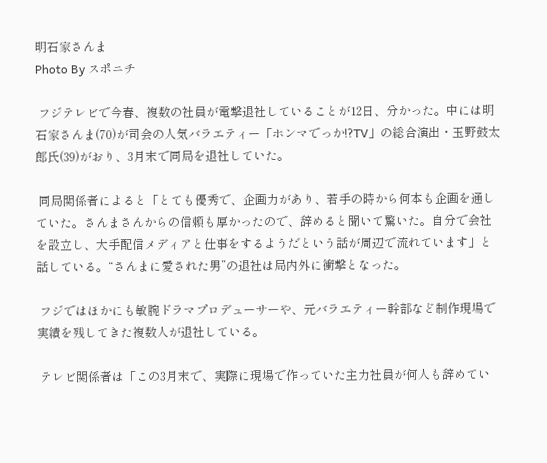明石家さんま
Photo By スポニチ

 フジテレビで今春、複数の社員が電撃退社していることが12日、分かった。中には明石家さんま(70)が司会の人気バラエティー「ホンマでっか!?TV」の総合演出・玉野鼓太郎氏(39)がおり、3月末で同局を退社していた。

 同局関係者によると「とても優秀で、企画力があり、若手の時から何本も企画を通していた。さんまさんからの信頼も厚かったので、辞めると聞いて驚いた。自分で会社を設立し、大手配信メディアと仕事をするようだという話が周辺で流れています」と話している。“さんまに愛された男”の退社は局内外に衝撃となった。

 フジではほかにも敏腕ドラマプロデューサーや、元バラエティー幹部など制作現場で実績を残してきた複数人が退社している。

 テレビ関係者は「この3月末で、実際に現場で作っていた主力社員が何人も辞めてい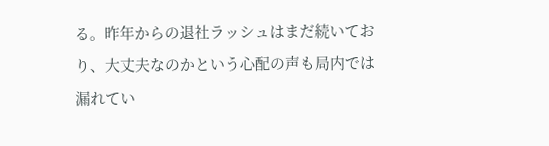る。昨年からの退社ラッシュはまだ続いており、大丈夫なのかという心配の声も局内では漏れてい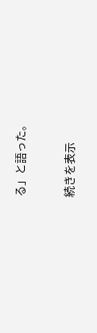る」と語った。

続きを表示